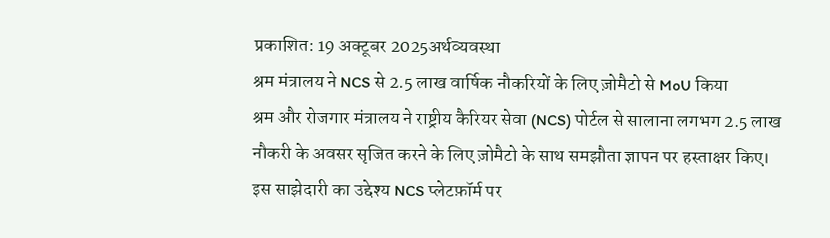प्रकाशित: 19 अक्टूबर 2025अर्थव्यवस्था
श्रम मंत्रालय ने NCS से 2.5 लाख वार्षिक नौकरियों के लिए ज़ोमैटो से MoU किया
श्रम और रोजगार मंत्रालय ने राष्ट्रीय कैरियर सेवा (NCS) पोर्टल से सालाना लगभग 2.5 लाख नौकरी के अवसर सृजित करने के लिए ज़ोमैटो के साथ समझौता ज्ञापन पर हस्ताक्षर किए। इस साझेदारी का उद्देश्य NCS प्लेटफ़ॉर्म पर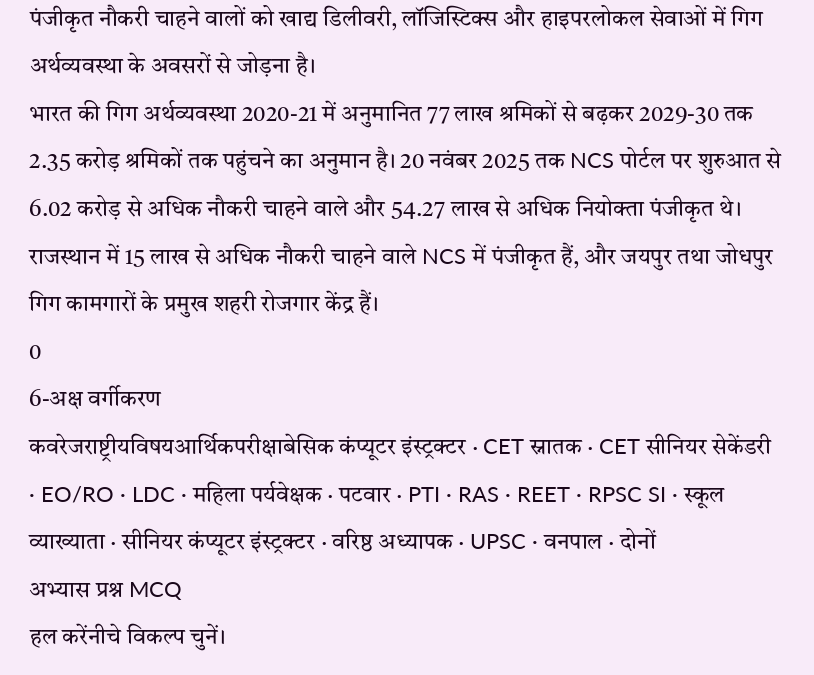पंजीकृत नौकरी चाहने वालों को खाद्य डिलीवरी, लॉजिस्टिक्स और हाइपरलोकल सेवाओं में गिग अर्थव्यवस्था के अवसरों से जोड़ना है।
भारत की गिग अर्थव्यवस्था 2020-21 में अनुमानित 77 लाख श्रमिकों से बढ़कर 2029-30 तक 2.35 करोड़ श्रमिकों तक पहुंचने का अनुमान है। 20 नवंबर 2025 तक NCS पोर्टल पर शुरुआत से 6.02 करोड़ से अधिक नौकरी चाहने वाले और 54.27 लाख से अधिक नियोक्ता पंजीकृत थे। राजस्थान में 15 लाख से अधिक नौकरी चाहने वाले NCS में पंजीकृत हैं, और जयपुर तथा जोधपुर गिग कामगारों के प्रमुख शहरी रोजगार केंद्र हैं।
0
6-अक्ष वर्गीकरण
कवरेजराष्ट्रीयविषयआर्थिकपरीक्षाबेसिक कंप्यूटर इंस्ट्रक्टर · CET स्नातक · CET सीनियर सेकेंडरी · EO/RO · LDC · महिला पर्यवेक्षक · पटवार · PTI · RAS · REET · RPSC SI · स्कूल व्याख्याता · सीनियर कंप्यूटर इंस्ट्रक्टर · वरिष्ठ अध्यापक · UPSC · वनपाल · दोनों
अभ्यास प्रश्न MCQ
हल करेंनीचे विकल्प चुनें।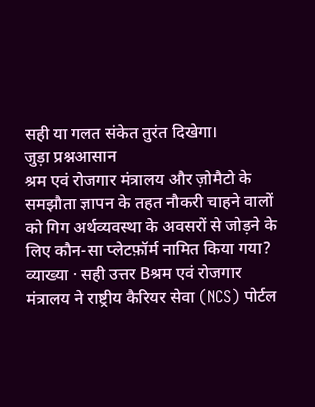सही या गलत संकेत तुरंत दिखेगा।
जुड़ा प्रश्नआसान
श्रम एवं रोजगार मंत्रालय और ज़ोमैटो के समझौता ज्ञापन के तहत नौकरी चाहने वालों को गिग अर्थव्यवस्था के अवसरों से जोड़ने के लिए कौन-सा प्लेटफ़ॉर्म नामित किया गया?
व्याख्या · सही उत्तर Bश्रम एवं रोजगार मंत्रालय ने राष्ट्रीय कैरियर सेवा (NCS) पोर्टल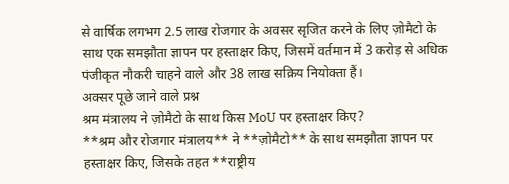से वार्षिक लगभग 2.5 लाख रोजगार के अवसर सृजित करने के लिए ज़ोमैटो के साथ एक समझौता ज्ञापन पर हस्ताक्षर किए, जिसमें वर्तमान में 3 करोड़ से अधिक पंजीकृत नौकरी चाहने वाले और 38 लाख सक्रिय नियोक्ता हैं।
अक्सर पूछे जाने वाले प्रश्न
श्रम मंत्रालय ने ज़ोमैटो के साथ किस MoU पर हस्ताक्षर किए?
**श्रम और रोजगार मंत्रालय** ने **ज़ोमैटो** के साथ समझौता ज्ञापन पर हस्ताक्षर किए, जिसके तहत **राष्ट्रीय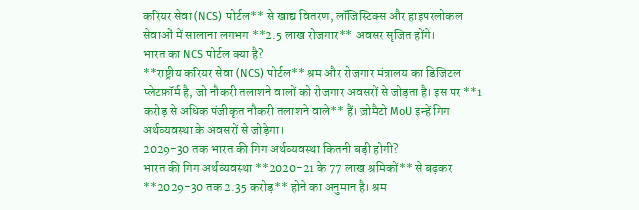करियर सेवा (NCS) पोर्टल** से खाद्य वितरण, लॉजिस्टिक्स और हाइपरलोकल सेवाओं में सालाना लगभग **2.5 लाख रोजगार** अवसर सृजित होंगे।
भारत का NCS पोर्टल क्या है?
**राष्ट्रीय करियर सेवा (NCS) पोर्टल** श्रम और रोजगार मंत्रालय का डिजिटल प्लेटफ़ॉर्म है, जो नौकरी तलाशने वालों को रोजगार अवसरों से जोड़ता है। इस पर **1 करोड़ से अधिक पंजीकृत नौकरी तलाशने वाले** हैं। ज़ोमैटो MoU इन्हें गिग अर्थव्यवस्था के अवसरों से जोड़ेगा।
2029-30 तक भारत की गिग अर्थव्यवस्था कितनी बड़ी होगी?
भारत की गिग अर्थव्यवस्था **2020-21 के 77 लाख श्रमिकों** से बढ़कर **2029-30 तक 2.35 करोड़** होने का अनुमान है। श्रम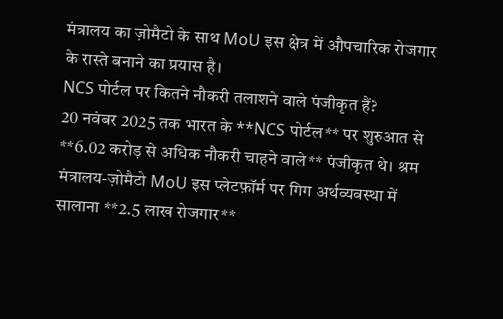मंत्रालय का ज़ोमैटो के साथ MoU इस क्षेत्र में औपचारिक रोजगार के रास्ते बनाने का प्रयास है।
NCS पोर्टल पर कितने नौकरी तलाशने वाले पंजीकृत हैं?
20 नवंबर 2025 तक भारत के **NCS पोर्टल** पर शुरुआत से **6.02 करोड़ से अधिक नौकरी चाहने वाले** पंजीकृत थे। श्रम मंत्रालय-ज़ोमैटो MoU इस प्लेटफ़ॉर्म पर गिग अर्थव्यवस्था में सालाना **2.5 लाख रोजगार**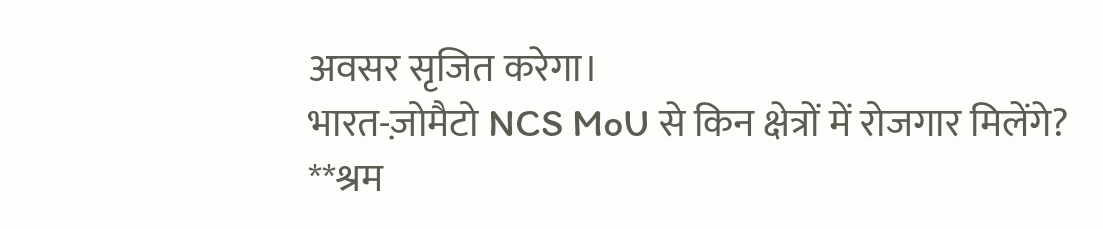अवसर सृजित करेगा।
भारत-ज़ोमैटो NCS MoU से किन क्षेत्रों में रोजगार मिलेंगे?
**श्रम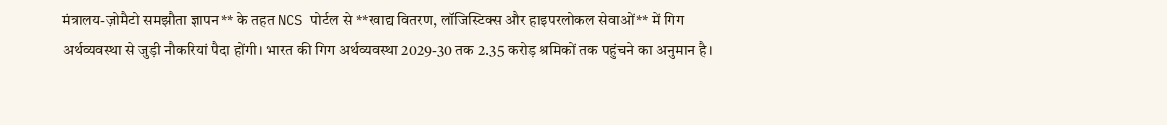मंत्रालय-ज़ोमैटो समझौता ज्ञापन** के तहत NCS पोर्टल से **खाद्य वितरण, लॉजिस्टिक्स और हाइपरलोकल सेवाओं** में गिग अर्थव्यवस्था से जुड़ी नौकरियां पैदा होंगी। भारत की गिग अर्थव्यवस्था 2029-30 तक 2.35 करोड़ श्रमिकों तक पहुंचने का अनुमान है।